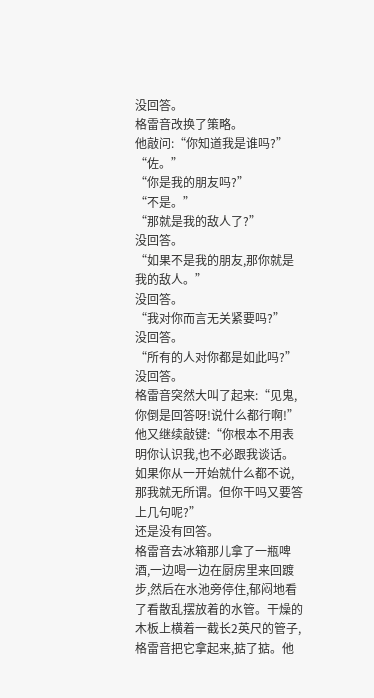没回答。
格雷音改换了策略。
他敲问:“你知道我是谁吗?”
“佐。”
“你是我的朋友吗?”
“不是。”
“那就是我的敌人了?”
没回答。
“如果不是我的朋友,那你就是我的敌人。”
没回答。
“我对你而言无关紧要吗?”
没回答。
“所有的人对你都是如此吗?”
没回答。
格雷音突然大叫了起来:“见鬼,你倒是回答呀!说什么都行啊!”
他又继续敲键:“你根本不用表明你认识我,也不必跟我谈话。如果你从一开始就什么都不说,那我就无所谓。但你干吗又要答上几句呢?”
还是没有回答。
格雷音去冰箱那儿拿了一瓶啤酒,一边喝一边在厨房里来回踱步,然后在水池旁停住,郁闷地看了看散乱摆放着的水管。干燥的木板上横着一截长2英尺的管子,格雷音把它拿起来,掂了掂。他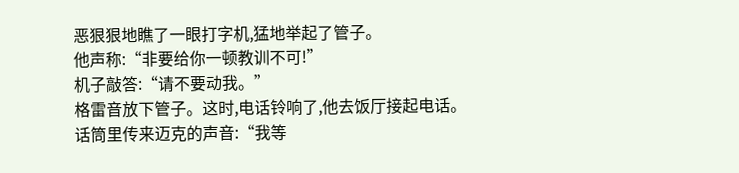恶狠狠地瞧了一眼打字机,猛地举起了管子。
他声称:“非要给你一顿教训不可!”
机子敲答:“请不要动我。”
格雷音放下管子。这时,电话铃响了,他去饭厅接起电话。
话筒里传来迈克的声音:“我等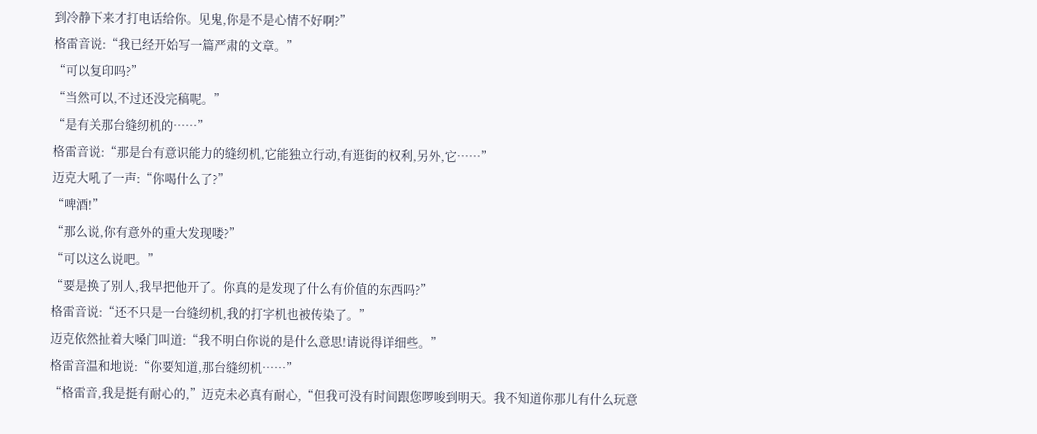到冷静下来才打电话给你。见鬼,你是不是心情不好啊?”
格雷音说:“我已经开始写一篇严肃的文章。”
“可以复印吗?”
“当然可以,不过还没完稿呢。”
“是有关那台缝纫机的……”
格雷音说:“那是台有意识能力的缝纫机,它能独立行动,有逛街的权利,另外,它……”
迈克大吼了一声:“你喝什么了?”
“啤酒!”
“那么说,你有意外的重大发现喽?”
“可以这么说吧。”
“要是换了别人,我早把他开了。你真的是发现了什么有价值的东西吗?”
格雷音说:“还不只是一台缝纫机,我的打字机也被传染了。”
迈克依然扯着大嗓门叫道:“我不明白你说的是什么意思!请说得详细些。”
格雷音温和地说:“你要知道,那台缝纫机……”
“格雷音,我是挺有耐心的,”迈克未必真有耐心,“但我可没有时间跟您啰唆到明天。我不知道你那儿有什么玩意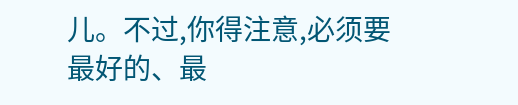儿。不过,你得注意,必须要最好的、最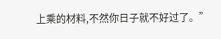上乘的材料,不然你日子就不好过了。”